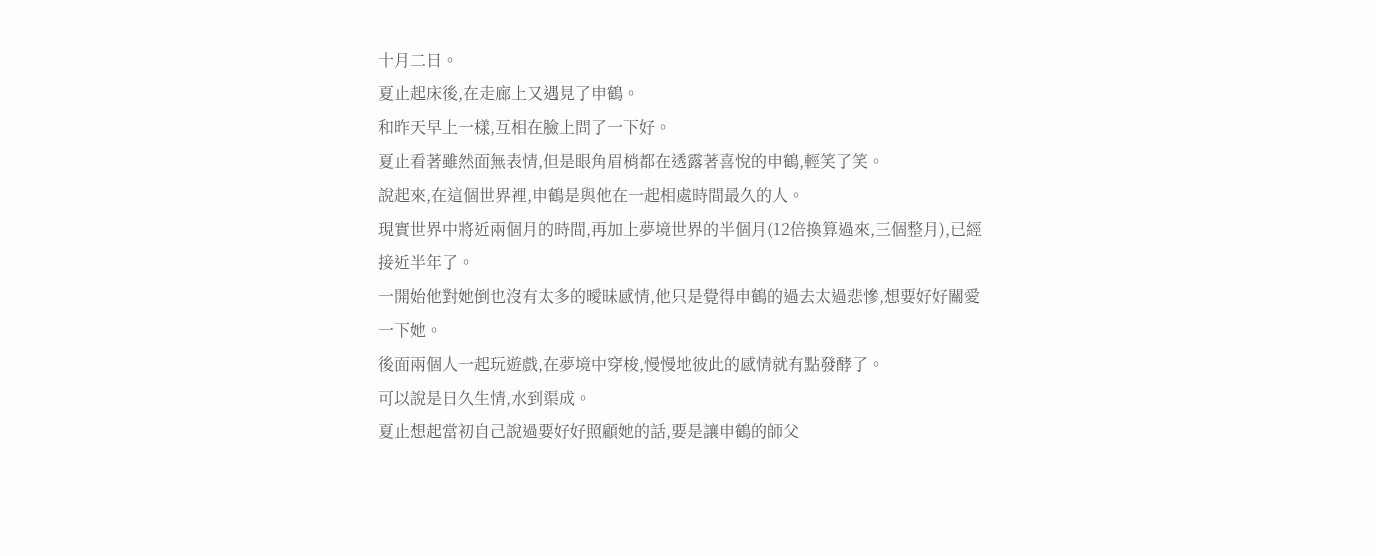十月二日。
夏止起床後,在走廊上又遇見了申鶴。
和昨天早上一樣,互相在臉上問了一下好。
夏止看著雖然面無表情,但是眼角眉梢都在透露著喜悅的申鶴,輕笑了笑。
說起來,在這個世界裡,申鶴是與他在一起相處時間最久的人。
現實世界中將近兩個月的時間,再加上夢境世界的半個月(12倍換算過來,三個整月),已經接近半年了。
一開始他對她倒也沒有太多的曖昧感情,他只是覺得申鶴的過去太過悲慘,想要好好關愛一下她。
後面兩個人一起玩遊戲,在夢境中穿梭,慢慢地彼此的感情就有點發酵了。
可以說是日久生情,水到渠成。
夏止想起當初自己說過要好好照顧她的話,要是讓申鶴的師父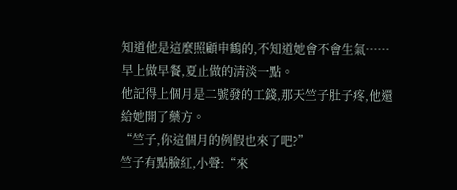知道他是這麼照顧申鶴的,不知道她會不會生氣……
早上做早餐,夏止做的清淡一點。
他記得上個月是二號發的工錢,那天竺子肚子疼,他還給她開了藥方。
“竺子,你這個月的例假也來了吧?”
竺子有點臉紅,小聲:“來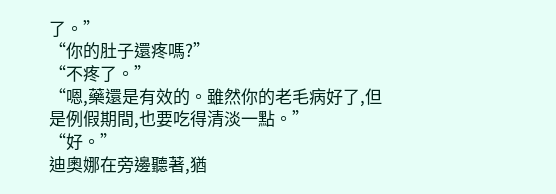了。”
“你的肚子還疼嗎?”
“不疼了。”
“嗯,藥還是有效的。雖然你的老毛病好了,但是例假期間,也要吃得清淡一點。”
“好。”
迪奧娜在旁邊聽著,猶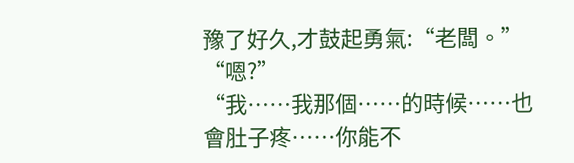豫了好久,才鼓起勇氣:“老闆。”
“嗯?”
“我……我那個……的時候……也會肚子疼……你能不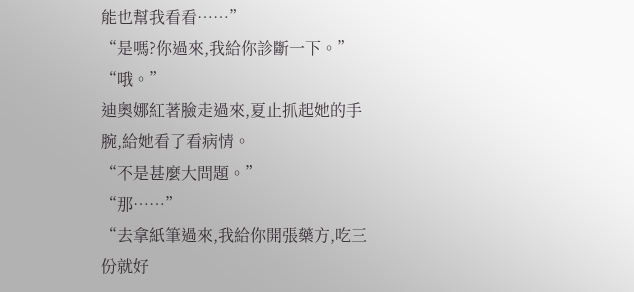能也幫我看看……”
“是嗎?你過來,我給你診斷一下。”
“哦。”
迪奧娜紅著臉走過來,夏止抓起她的手腕,給她看了看病情。
“不是甚麼大問題。”
“那……”
“去拿紙筆過來,我給你開張藥方,吃三份就好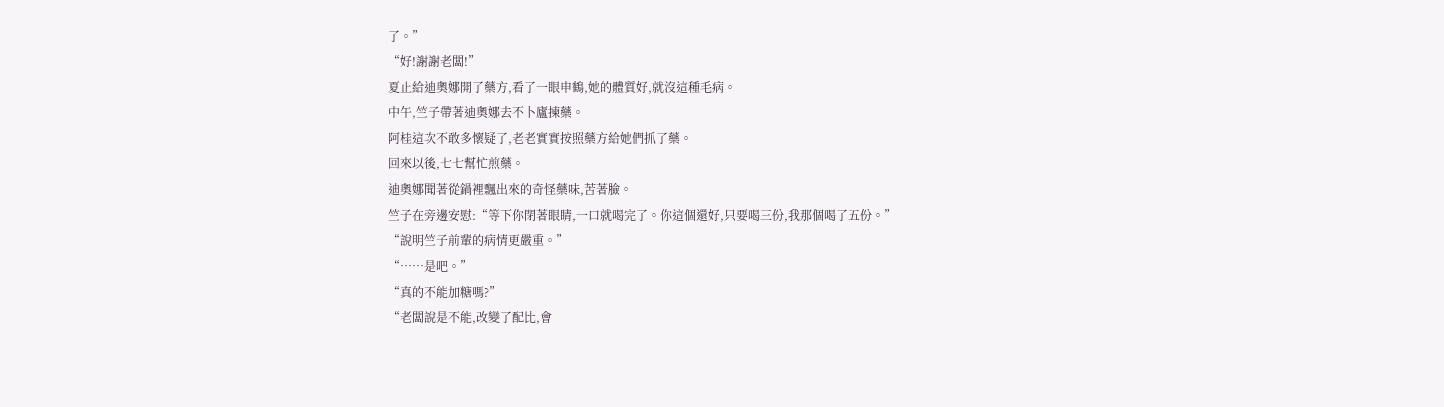了。”
“好!謝謝老闆!”
夏止給迪奧娜開了藥方,看了一眼申鶴,她的體質好,就沒這種毛病。
中午,竺子帶著迪奧娜去不卜廬揀藥。
阿桂這次不敢多懷疑了,老老實實按照藥方給她們抓了藥。
回來以後,七七幫忙煎藥。
迪奧娜聞著從鍋裡飄出來的奇怪藥味,苦著臉。
竺子在旁邊安慰:“等下你閉著眼睛,一口就喝完了。你這個還好,只要喝三份,我那個喝了五份。”
“說明竺子前輩的病情更嚴重。”
“……是吧。”
“真的不能加糖嗎?”
“老闆說是不能,改變了配比,會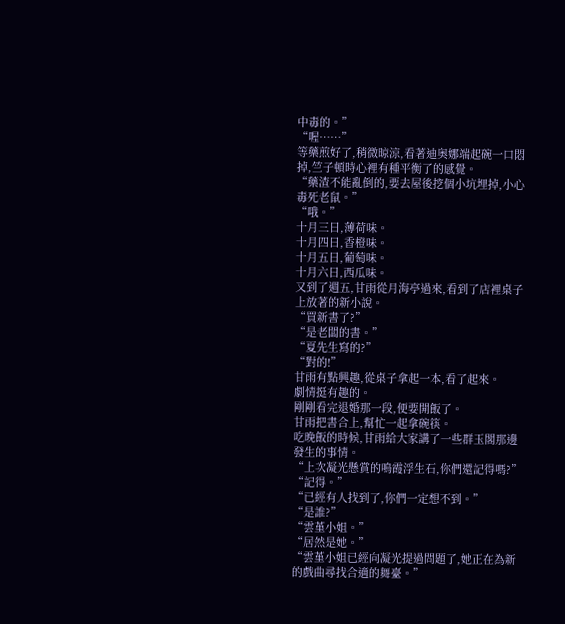中毒的。”
“喔……”
等藥煎好了,稍微晾涼,看著迪奧娜端起碗一口悶掉,竺子頓時心裡有種平衡了的感覺。
“藥渣不能亂倒的,要去屋後挖個小坑埋掉,小心毒死老鼠。”
“哦。”
十月三日,薄荷味。
十月四日,香橙味。
十月五日,葡萄味。
十月六日,西瓜味。
又到了週五,甘雨從月海亭過來,看到了店裡桌子上放著的新小說。
“買新書了?”
“是老闆的書。”
“夏先生寫的?”
“對的!”
甘雨有點興趣,從桌子拿起一本,看了起來。
劇情挺有趣的。
剛剛看完退婚那一段,便要開飯了。
甘雨把書合上,幫忙一起拿碗筷。
吃晚飯的時候,甘雨給大家講了一些群玉閣那邊發生的事情。
“上次凝光懸賞的鳴霞浮生石,你們還記得嗎?”
“記得。”
“已經有人找到了,你們一定想不到。”
“是誰?”
“雲堇小姐。”
“居然是她。”
“雲堇小姐已經向凝光提過問題了,她正在為新的戲曲尋找合適的舞臺。”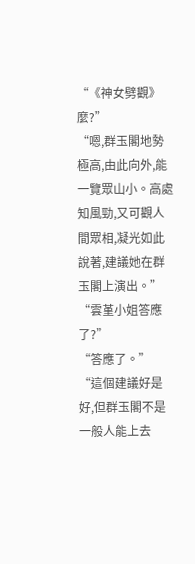“《神女劈觀》麼?”
“嗯,群玉閣地勢極高,由此向外,能一覽眾山小。高處知風勁,又可觀人間眾相,凝光如此說著,建議她在群玉閣上演出。”
“雲堇小姐答應了?”
“答應了。”
“這個建議好是好,但群玉閣不是一般人能上去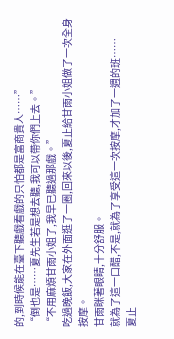的,到時候能在臺下聽戲看戲的只怕都是富商貴人……”
“倒也是……夏先生若是想去聽,我可以帶你們上去。”
“不用麻煩甘雨小姐了,我早已聽過那戲。”
吃過晚飯,大家在外面逛了一圈,回來以後,夏止給甘雨小姐做了一次全身按摩。
甘雨眯著眼睛,十分舒服。
就為了這一口醋,不是,就為了享受這一次按摩,才加了一週的班……
夏止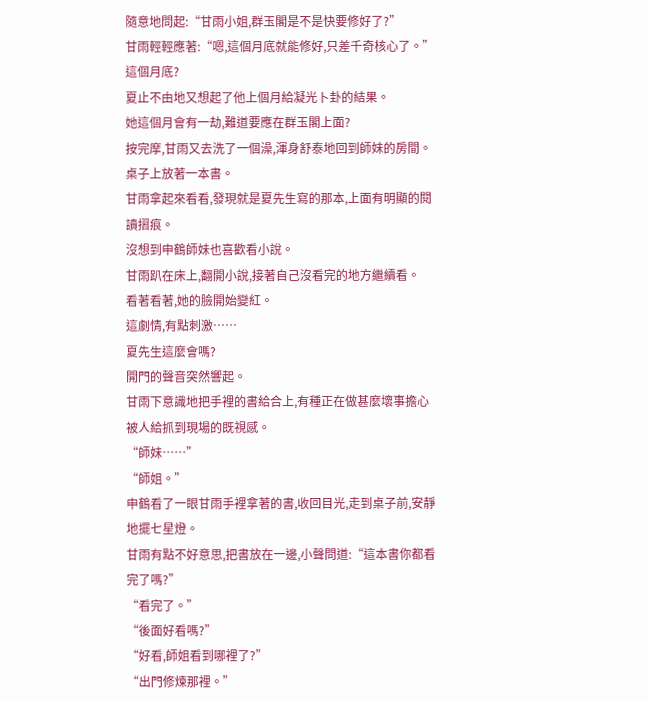隨意地問起:“甘雨小姐,群玉閣是不是快要修好了?”
甘雨輕輕應著:“嗯,這個月底就能修好,只差千奇核心了。”
這個月底?
夏止不由地又想起了他上個月給凝光卜卦的結果。
她這個月會有一劫,難道要應在群玉閣上面?
按完摩,甘雨又去洗了一個澡,渾身舒泰地回到師妹的房間。
桌子上放著一本書。
甘雨拿起來看看,發現就是夏先生寫的那本,上面有明顯的閱讀摺痕。
沒想到申鶴師妹也喜歡看小說。
甘雨趴在床上,翻開小說,接著自己沒看完的地方繼續看。
看著看著,她的臉開始變紅。
這劇情,有點刺激……
夏先生這麼會嗎?
開門的聲音突然響起。
甘雨下意識地把手裡的書給合上,有種正在做甚麼壞事擔心被人給抓到現場的既視感。
“師妹……”
“師姐。”
申鶴看了一眼甘雨手裡拿著的書,收回目光,走到桌子前,安靜地擺七星燈。
甘雨有點不好意思,把書放在一邊,小聲問道:“這本書你都看完了嗎?”
“看完了。”
“後面好看嗎?”
“好看,師姐看到哪裡了?”
“出門修煉那裡。”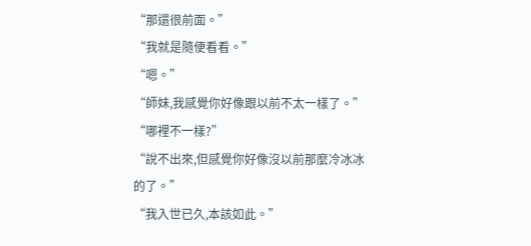“那還很前面。”
“我就是隨便看看。”
“嗯。”
“師妹,我感覺你好像跟以前不太一樣了。”
“哪裡不一樣?”
“說不出來,但感覺你好像沒以前那麼冷冰冰的了。”
“我入世已久,本該如此。”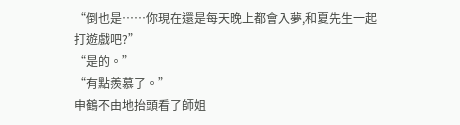“倒也是……你現在還是每天晚上都會入夢,和夏先生一起打遊戲吧?”
“是的。”
“有點羨慕了。”
申鶴不由地抬頭看了師姐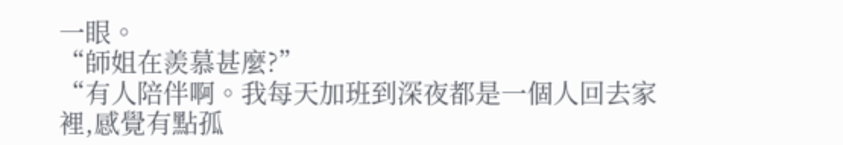一眼。
“師姐在羨慕甚麼?”
“有人陪伴啊。我每天加班到深夜都是一個人回去家裡,感覺有點孤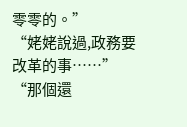零零的。”
“姥姥說過,政務要改革的事……”
“那個還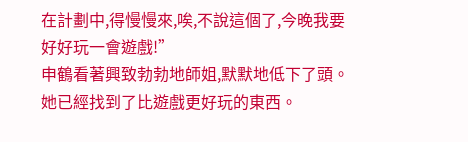在計劃中,得慢慢來,唉,不說這個了,今晚我要好好玩一會遊戲!”
申鶴看著興致勃勃地師姐,默默地低下了頭。
她已經找到了比遊戲更好玩的東西。